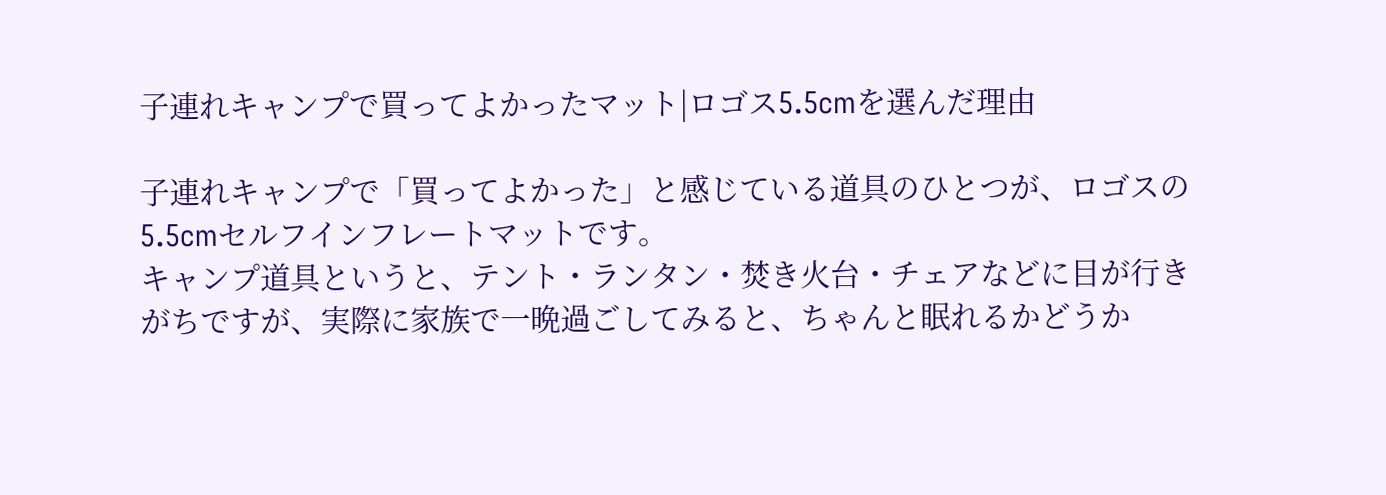子連れキャンプで買ってよかったマット|ロゴス5.5cmを選んだ理由

子連れキャンプで「買ってよかった」と感じている道具のひとつが、ロゴスの5.5cmセルフインフレートマットです。
キャンプ道具というと、テント・ランタン・焚き火台・チェアなどに目が行きがちですが、実際に家族で一晩過ごしてみると、ちゃんと眠れるかどうか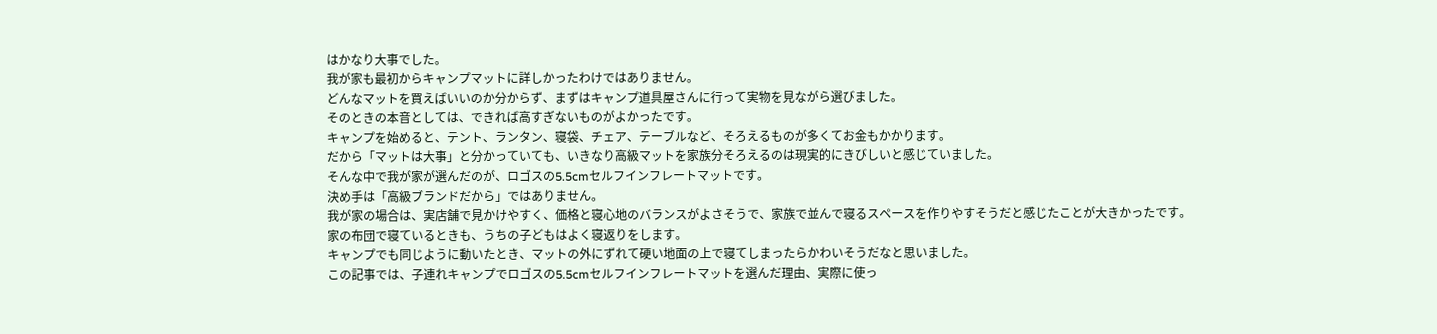はかなり大事でした。
我が家も最初からキャンプマットに詳しかったわけではありません。
どんなマットを買えばいいのか分からず、まずはキャンプ道具屋さんに行って実物を見ながら選びました。
そのときの本音としては、できれば高すぎないものがよかったです。
キャンプを始めると、テント、ランタン、寝袋、チェア、テーブルなど、そろえるものが多くてお金もかかります。
だから「マットは大事」と分かっていても、いきなり高級マットを家族分そろえるのは現実的にきびしいと感じていました。
そんな中で我が家が選んだのが、ロゴスの5.5cmセルフインフレートマットです。
決め手は「高級ブランドだから」ではありません。
我が家の場合は、実店舗で見かけやすく、価格と寝心地のバランスがよさそうで、家族で並んで寝るスペースを作りやすそうだと感じたことが大きかったです。
家の布団で寝ているときも、うちの子どもはよく寝返りをします。
キャンプでも同じように動いたとき、マットの外にずれて硬い地面の上で寝てしまったらかわいそうだなと思いました。
この記事では、子連れキャンプでロゴスの5.5cmセルフインフレートマットを選んだ理由、実際に使っ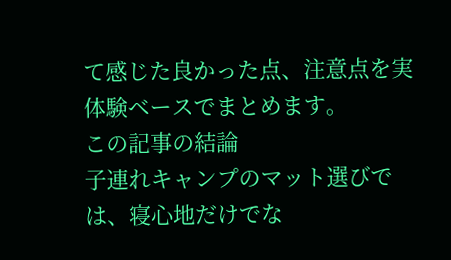て感じた良かった点、注意点を実体験ベースでまとめます。
この記事の結論
子連れキャンプのマット選びでは、寝心地だけでな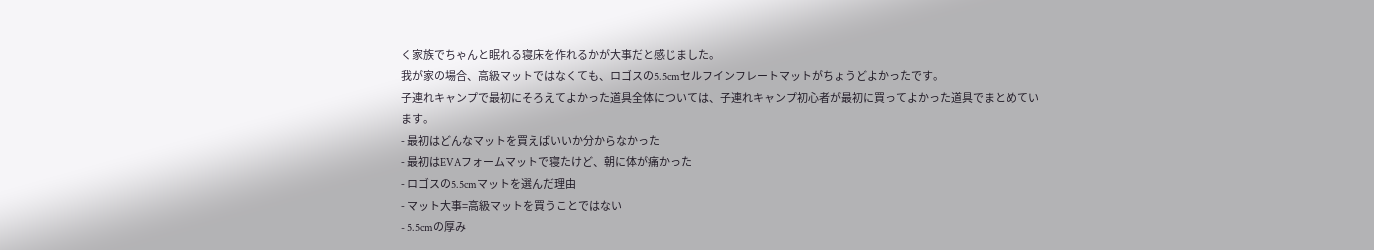く家族でちゃんと眠れる寝床を作れるかが大事だと感じました。
我が家の場合、高級マットではなくても、ロゴスの5.5cmセルフインフレートマットがちょうどよかったです。
子連れキャンプで最初にそろえてよかった道具全体については、子連れキャンプ初心者が最初に買ってよかった道具でまとめています。
- 最初はどんなマットを買えばいいか分からなかった
- 最初はEVAフォームマットで寝たけど、朝に体が痛かった
- ロゴスの5.5cmマットを選んだ理由
- マット大事=高級マットを買うことではない
- 5.5cmの厚み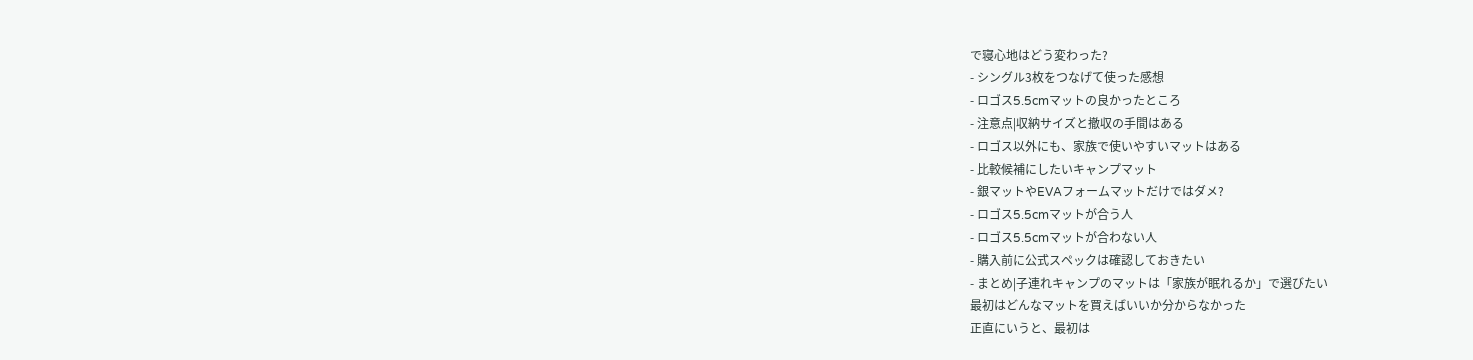で寝心地はどう変わった?
- シングル3枚をつなげて使った感想
- ロゴス5.5cmマットの良かったところ
- 注意点|収納サイズと撤収の手間はある
- ロゴス以外にも、家族で使いやすいマットはある
- 比較候補にしたいキャンプマット
- 銀マットやEVAフォームマットだけではダメ?
- ロゴス5.5cmマットが合う人
- ロゴス5.5cmマットが合わない人
- 購入前に公式スペックは確認しておきたい
- まとめ|子連れキャンプのマットは「家族が眠れるか」で選びたい
最初はどんなマットを買えばいいか分からなかった
正直にいうと、最初は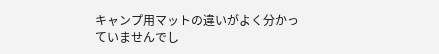キャンプ用マットの違いがよく分かっていませんでし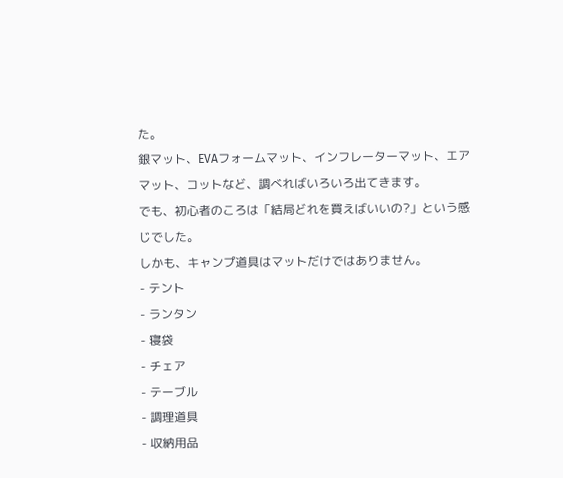た。
銀マット、EVAフォームマット、インフレーターマット、エアマット、コットなど、調べればいろいろ出てきます。
でも、初心者のころは「結局どれを買えばいいの?」という感じでした。
しかも、キャンプ道具はマットだけではありません。
- テント
- ランタン
- 寝袋
- チェア
- テーブル
- 調理道具
- 収納用品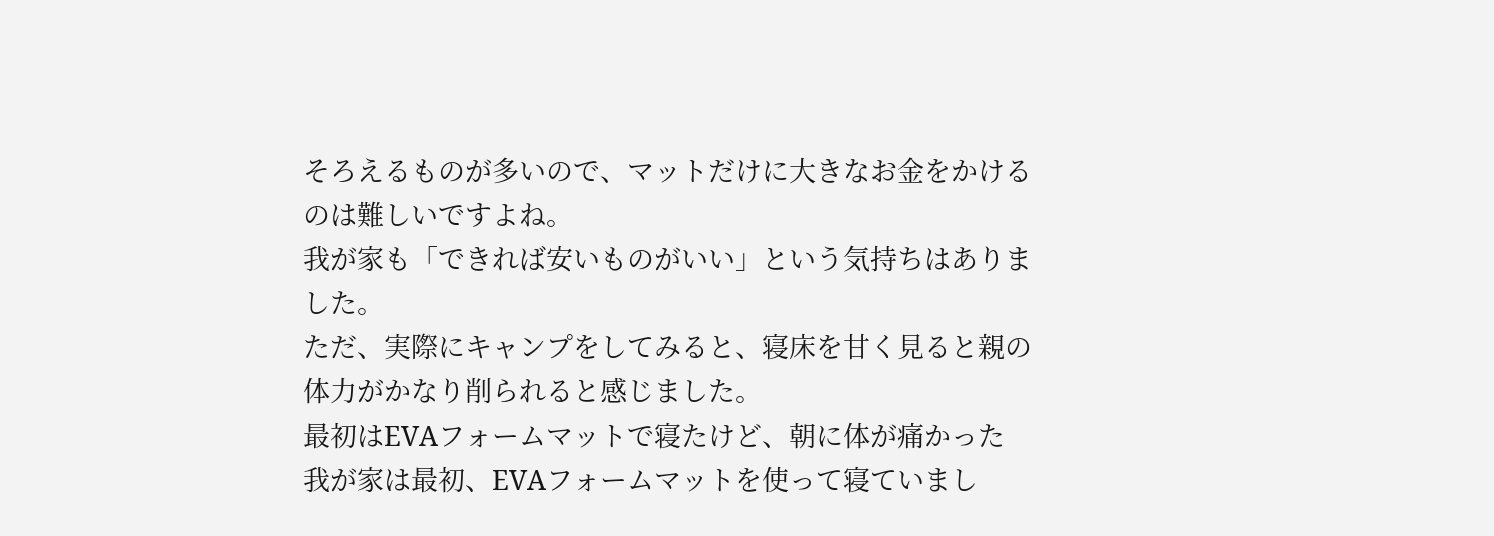そろえるものが多いので、マットだけに大きなお金をかけるのは難しいですよね。
我が家も「できれば安いものがいい」という気持ちはありました。
ただ、実際にキャンプをしてみると、寝床を甘く見ると親の体力がかなり削られると感じました。
最初はEVAフォームマットで寝たけど、朝に体が痛かった
我が家は最初、EVAフォームマットを使って寝ていまし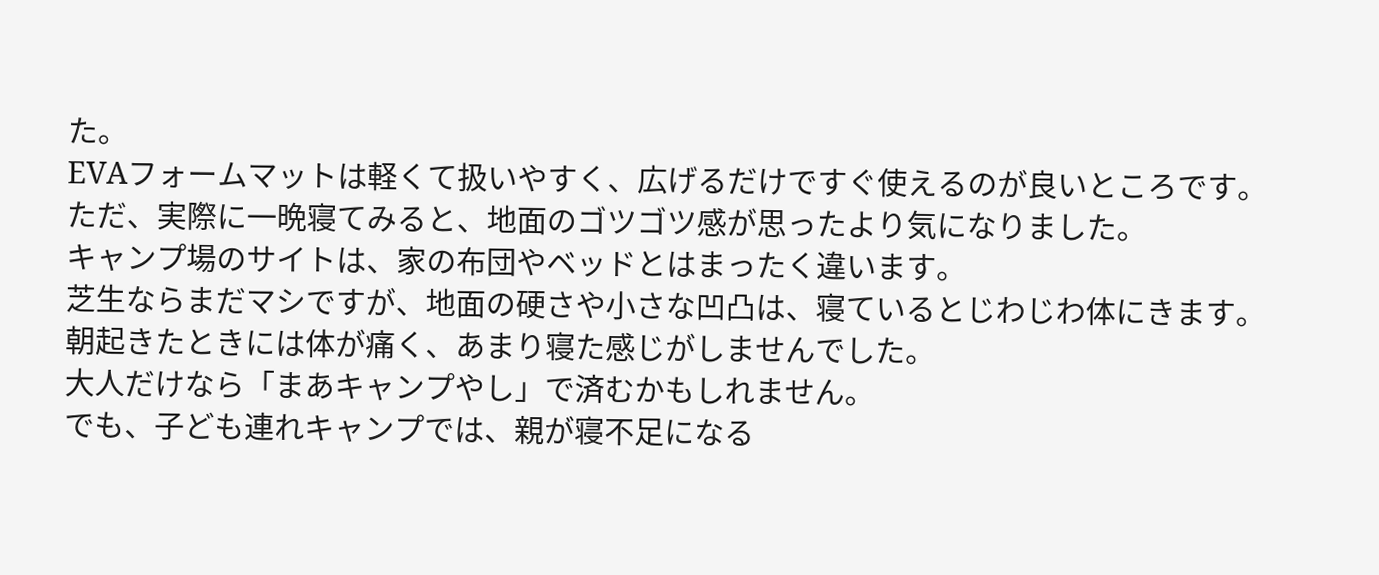た。
EVAフォームマットは軽くて扱いやすく、広げるだけですぐ使えるのが良いところです。
ただ、実際に一晩寝てみると、地面のゴツゴツ感が思ったより気になりました。
キャンプ場のサイトは、家の布団やベッドとはまったく違います。
芝生ならまだマシですが、地面の硬さや小さな凹凸は、寝ているとじわじわ体にきます。
朝起きたときには体が痛く、あまり寝た感じがしませんでした。
大人だけなら「まあキャンプやし」で済むかもしれません。
でも、子ども連れキャンプでは、親が寝不足になる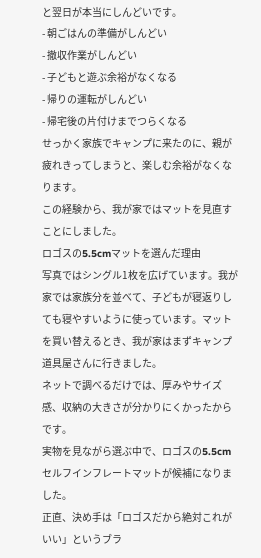と翌日が本当にしんどいです。
- 朝ごはんの準備がしんどい
- 撤収作業がしんどい
- 子どもと遊ぶ余裕がなくなる
- 帰りの運転がしんどい
- 帰宅後の片付けまでつらくなる
せっかく家族でキャンプに来たのに、親が疲れきってしまうと、楽しむ余裕がなくなります。
この経験から、我が家ではマットを見直すことにしました。
ロゴスの5.5cmマットを選んだ理由
写真ではシングル1枚を広げています。我が家では家族分を並べて、子どもが寝返りしても寝やすいように使っています。マットを買い替えるとき、我が家はまずキャンプ道具屋さんに行きました。
ネットで調べるだけでは、厚みやサイズ感、収納の大きさが分かりにくかったからです。
実物を見ながら選ぶ中で、ロゴスの5.5cmセルフインフレートマットが候補になりました。
正直、決め手は「ロゴスだから絶対これがいい」というブラ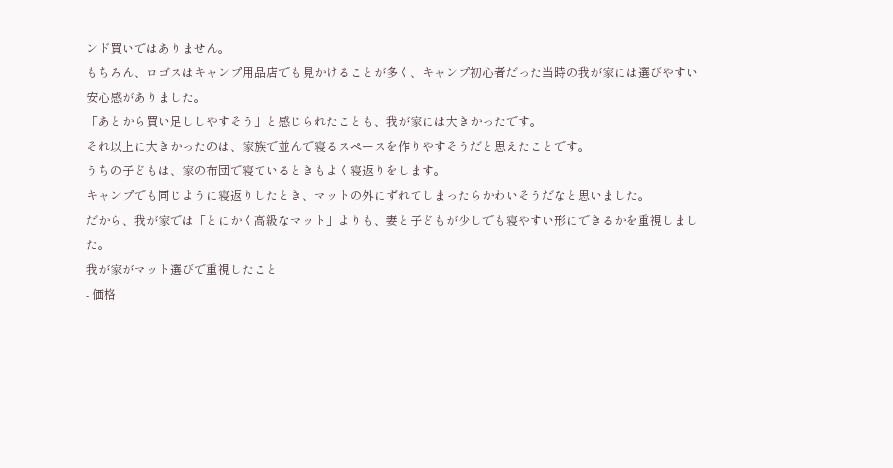ンド買いではありません。
もちろん、ロゴスはキャンプ用品店でも見かけることが多く、キャンプ初心者だった当時の我が家には選びやすい安心感がありました。
「あとから買い足ししやすそう」と感じられたことも、我が家には大きかったです。
それ以上に大きかったのは、家族で並んで寝るスペースを作りやすそうだと思えたことです。
うちの子どもは、家の布団で寝ているときもよく寝返りをします。
キャンプでも同じように寝返りしたとき、マットの外にずれてしまったらかわいそうだなと思いました。
だから、我が家では「とにかく高級なマット」よりも、妻と子どもが少しでも寝やすい形にできるかを重視しました。
我が家がマット選びで重視したこと
- 価格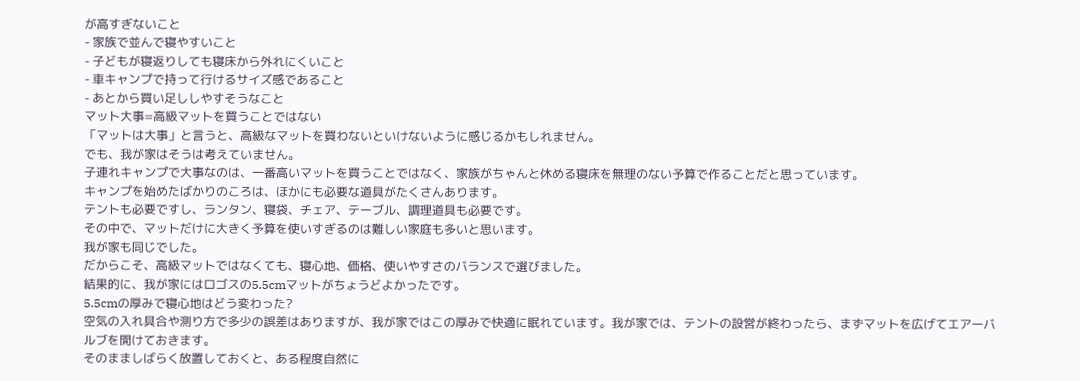が高すぎないこと
- 家族で並んで寝やすいこと
- 子どもが寝返りしても寝床から外れにくいこと
- 車キャンプで持って行けるサイズ感であること
- あとから買い足ししやすそうなこと
マット大事=高級マットを買うことではない
「マットは大事」と言うと、高級なマットを買わないといけないように感じるかもしれません。
でも、我が家はそうは考えていません。
子連れキャンプで大事なのは、一番高いマットを買うことではなく、家族がちゃんと休める寝床を無理のない予算で作ることだと思っています。
キャンプを始めたばかりのころは、ほかにも必要な道具がたくさんあります。
テントも必要ですし、ランタン、寝袋、チェア、テーブル、調理道具も必要です。
その中で、マットだけに大きく予算を使いすぎるのは難しい家庭も多いと思います。
我が家も同じでした。
だからこそ、高級マットではなくても、寝心地、価格、使いやすさのバランスで選びました。
結果的に、我が家にはロゴスの5.5cmマットがちょうどよかったです。
5.5cmの厚みで寝心地はどう変わった?
空気の入れ具合や測り方で多少の誤差はありますが、我が家ではこの厚みで快適に眠れています。我が家では、テントの設営が終わったら、まずマットを広げてエアーバルブを開けておきます。
そのまましばらく放置しておくと、ある程度自然に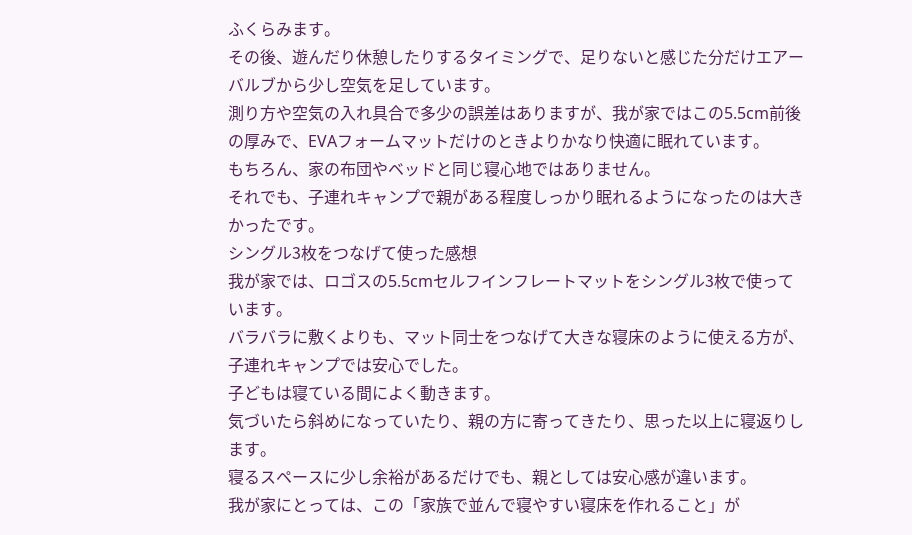ふくらみます。
その後、遊んだり休憩したりするタイミングで、足りないと感じた分だけエアーバルブから少し空気を足しています。
測り方や空気の入れ具合で多少の誤差はありますが、我が家ではこの5.5cm前後の厚みで、EVAフォームマットだけのときよりかなり快適に眠れています。
もちろん、家の布団やベッドと同じ寝心地ではありません。
それでも、子連れキャンプで親がある程度しっかり眠れるようになったのは大きかったです。
シングル3枚をつなげて使った感想
我が家では、ロゴスの5.5cmセルフインフレートマットをシングル3枚で使っています。
バラバラに敷くよりも、マット同士をつなげて大きな寝床のように使える方が、子連れキャンプでは安心でした。
子どもは寝ている間によく動きます。
気づいたら斜めになっていたり、親の方に寄ってきたり、思った以上に寝返りします。
寝るスペースに少し余裕があるだけでも、親としては安心感が違います。
我が家にとっては、この「家族で並んで寝やすい寝床を作れること」が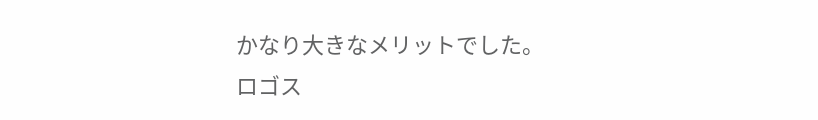かなり大きなメリットでした。
ロゴス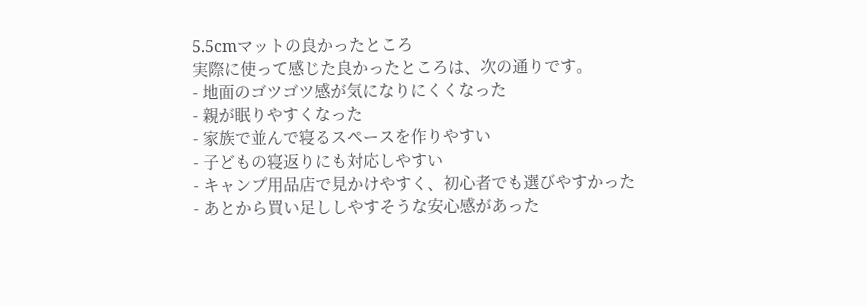5.5cmマットの良かったところ
実際に使って感じた良かったところは、次の通りです。
- 地面のゴツゴツ感が気になりにくくなった
- 親が眠りやすくなった
- 家族で並んで寝るスペースを作りやすい
- 子どもの寝返りにも対応しやすい
- キャンプ用品店で見かけやすく、初心者でも選びやすかった
- あとから買い足ししやすそうな安心感があった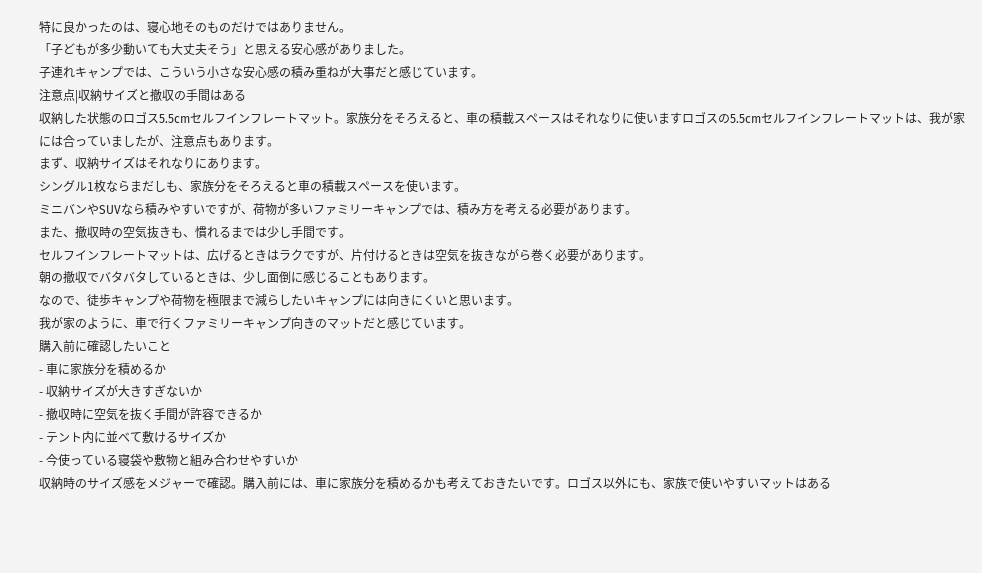特に良かったのは、寝心地そのものだけではありません。
「子どもが多少動いても大丈夫そう」と思える安心感がありました。
子連れキャンプでは、こういう小さな安心感の積み重ねが大事だと感じています。
注意点|収納サイズと撤収の手間はある
収納した状態のロゴス5.5cmセルフインフレートマット。家族分をそろえると、車の積載スペースはそれなりに使いますロゴスの5.5cmセルフインフレートマットは、我が家には合っていましたが、注意点もあります。
まず、収納サイズはそれなりにあります。
シングル1枚ならまだしも、家族分をそろえると車の積載スペースを使います。
ミニバンやSUVなら積みやすいですが、荷物が多いファミリーキャンプでは、積み方を考える必要があります。
また、撤収時の空気抜きも、慣れるまでは少し手間です。
セルフインフレートマットは、広げるときはラクですが、片付けるときは空気を抜きながら巻く必要があります。
朝の撤収でバタバタしているときは、少し面倒に感じることもあります。
なので、徒歩キャンプや荷物を極限まで減らしたいキャンプには向きにくいと思います。
我が家のように、車で行くファミリーキャンプ向きのマットだと感じています。
購入前に確認したいこと
- 車に家族分を積めるか
- 収納サイズが大きすぎないか
- 撤収時に空気を抜く手間が許容できるか
- テント内に並べて敷けるサイズか
- 今使っている寝袋や敷物と組み合わせやすいか
収納時のサイズ感をメジャーで確認。購入前には、車に家族分を積めるかも考えておきたいです。ロゴス以外にも、家族で使いやすいマットはある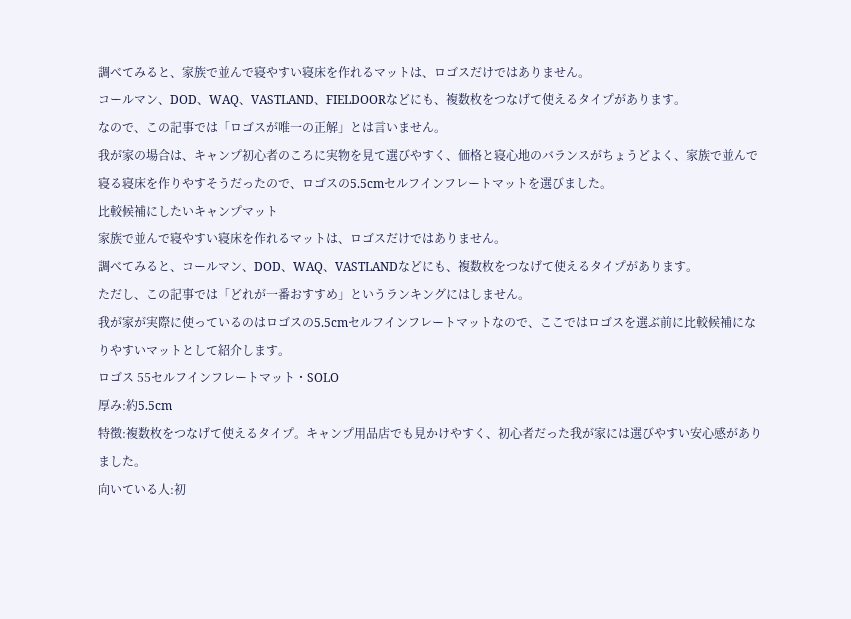調べてみると、家族で並んで寝やすい寝床を作れるマットは、ロゴスだけではありません。
コールマン、DOD、WAQ、VASTLAND、FIELDOORなどにも、複数枚をつなげて使えるタイプがあります。
なので、この記事では「ロゴスが唯一の正解」とは言いません。
我が家の場合は、キャンプ初心者のころに実物を見て選びやすく、価格と寝心地のバランスがちょうどよく、家族で並んで寝る寝床を作りやすそうだったので、ロゴスの5.5cmセルフインフレートマットを選びました。
比較候補にしたいキャンプマット
家族で並んで寝やすい寝床を作れるマットは、ロゴスだけではありません。
調べてみると、コールマン、DOD、WAQ、VASTLANDなどにも、複数枚をつなげて使えるタイプがあります。
ただし、この記事では「どれが一番おすすめ」というランキングにはしません。
我が家が実際に使っているのはロゴスの5.5cmセルフインフレートマットなので、ここではロゴスを選ぶ前に比較候補になりやすいマットとして紹介します。
ロゴス 55セルフインフレートマット・SOLO
厚み:約5.5cm
特徴:複数枚をつなげて使えるタイプ。キャンプ用品店でも見かけやすく、初心者だった我が家には選びやすい安心感がありました。
向いている人:初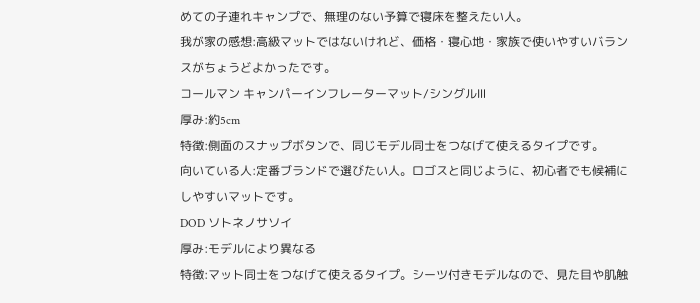めての子連れキャンプで、無理のない予算で寝床を整えたい人。
我が家の感想:高級マットではないけれど、価格・寝心地・家族で使いやすいバランスがちょうどよかったです。
コールマン キャンパーインフレーターマット/シングルⅢ
厚み:約5cm
特徴:側面のスナップボタンで、同じモデル同士をつなげて使えるタイプです。
向いている人:定番ブランドで選びたい人。ロゴスと同じように、初心者でも候補にしやすいマットです。
DOD ソトネノサソイ
厚み:モデルにより異なる
特徴:マット同士をつなげて使えるタイプ。シーツ付きモデルなので、見た目や肌触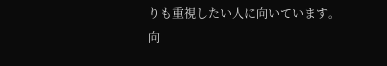りも重視したい人に向いています。
向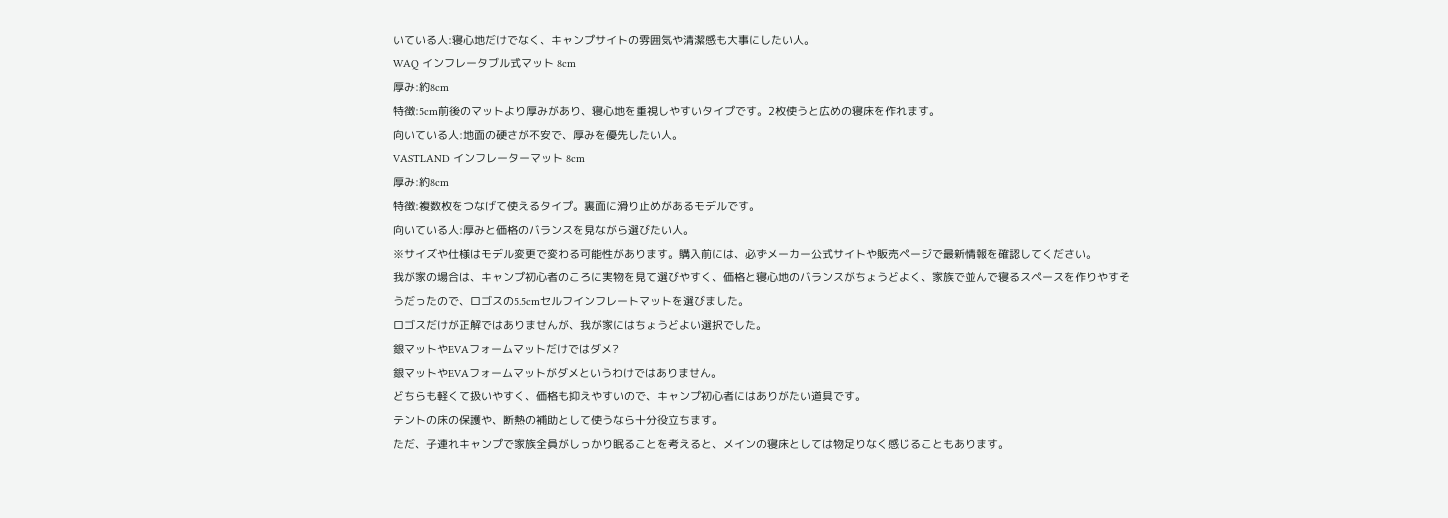いている人:寝心地だけでなく、キャンプサイトの雰囲気や清潔感も大事にしたい人。
WAQ インフレータブル式マット 8cm
厚み:約8cm
特徴:5cm前後のマットより厚みがあり、寝心地を重視しやすいタイプです。2枚使うと広めの寝床を作れます。
向いている人:地面の硬さが不安で、厚みを優先したい人。
VASTLAND インフレーターマット 8cm
厚み:約8cm
特徴:複数枚をつなげて使えるタイプ。裏面に滑り止めがあるモデルです。
向いている人:厚みと価格のバランスを見ながら選びたい人。
※サイズや仕様はモデル変更で変わる可能性があります。購入前には、必ずメーカー公式サイトや販売ページで最新情報を確認してください。
我が家の場合は、キャンプ初心者のころに実物を見て選びやすく、価格と寝心地のバランスがちょうどよく、家族で並んで寝るスペースを作りやすそうだったので、ロゴスの5.5cmセルフインフレートマットを選びました。
ロゴスだけが正解ではありませんが、我が家にはちょうどよい選択でした。
銀マットやEVAフォームマットだけではダメ?
銀マットやEVAフォームマットがダメというわけではありません。
どちらも軽くて扱いやすく、価格も抑えやすいので、キャンプ初心者にはありがたい道具です。
テントの床の保護や、断熱の補助として使うなら十分役立ちます。
ただ、子連れキャンプで家族全員がしっかり眠ることを考えると、メインの寝床としては物足りなく感じることもあります。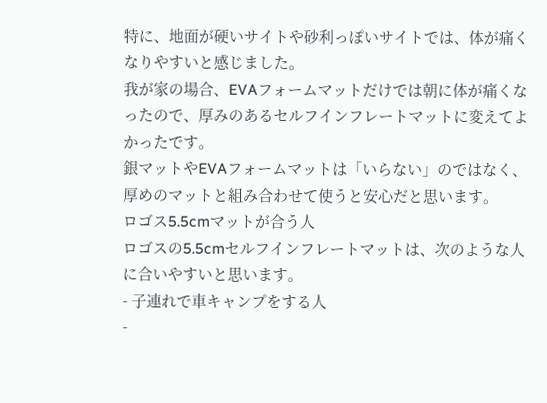特に、地面が硬いサイトや砂利っぽいサイトでは、体が痛くなりやすいと感じました。
我が家の場合、EVAフォームマットだけでは朝に体が痛くなったので、厚みのあるセルフインフレートマットに変えてよかったです。
銀マットやEVAフォームマットは「いらない」のではなく、厚めのマットと組み合わせて使うと安心だと思います。
ロゴス5.5cmマットが合う人
ロゴスの5.5cmセルフインフレートマットは、次のような人に合いやすいと思います。
- 子連れで車キャンプをする人
-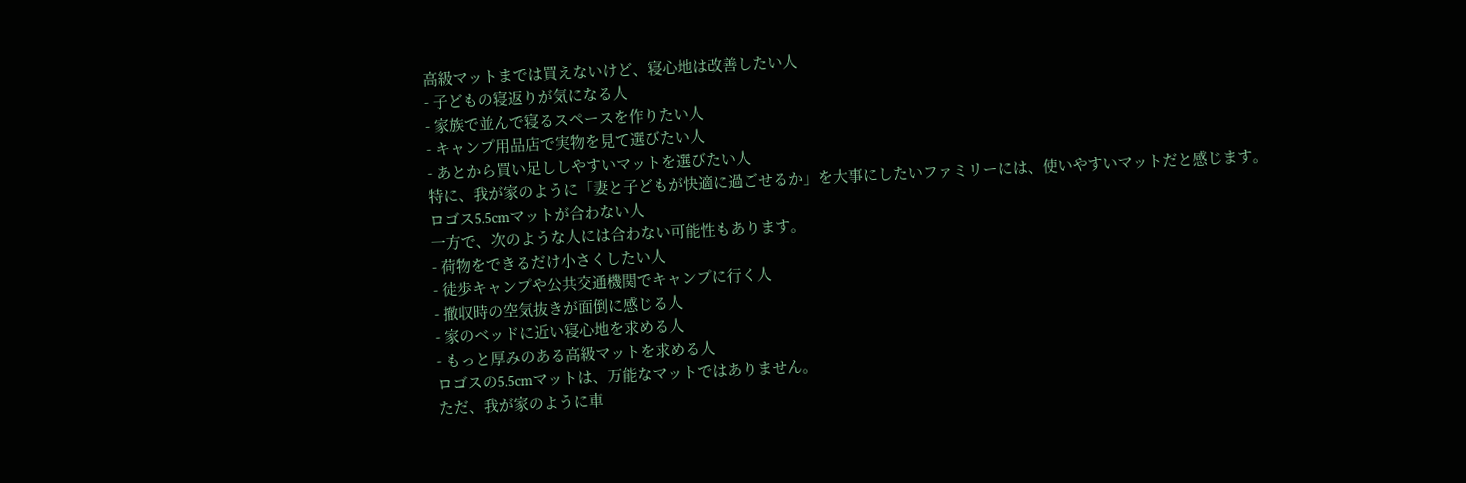高級マットまでは買えないけど、寝心地は改善したい人
- 子どもの寝返りが気になる人
- 家族で並んで寝るスペースを作りたい人
- キャンプ用品店で実物を見て選びたい人
- あとから買い足ししやすいマットを選びたい人
特に、我が家のように「妻と子どもが快適に過ごせるか」を大事にしたいファミリーには、使いやすいマットだと感じます。
ロゴス5.5cmマットが合わない人
一方で、次のような人には合わない可能性もあります。
- 荷物をできるだけ小さくしたい人
- 徒歩キャンプや公共交通機関でキャンプに行く人
- 撤収時の空気抜きが面倒に感じる人
- 家のベッドに近い寝心地を求める人
- もっと厚みのある高級マットを求める人
ロゴスの5.5cmマットは、万能なマットではありません。
ただ、我が家のように車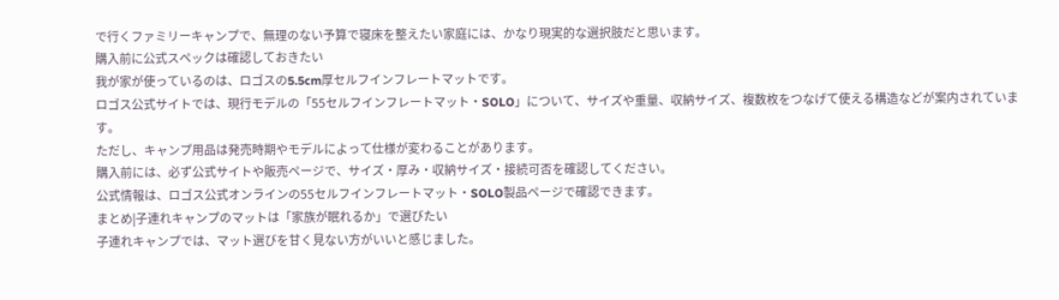で行くファミリーキャンプで、無理のない予算で寝床を整えたい家庭には、かなり現実的な選択肢だと思います。
購入前に公式スペックは確認しておきたい
我が家が使っているのは、ロゴスの5.5cm厚セルフインフレートマットです。
ロゴス公式サイトでは、現行モデルの「55セルフインフレートマット・SOLO」について、サイズや重量、収納サイズ、複数枚をつなげて使える構造などが案内されています。
ただし、キャンプ用品は発売時期やモデルによって仕様が変わることがあります。
購入前には、必ず公式サイトや販売ページで、サイズ・厚み・収納サイズ・接続可否を確認してください。
公式情報は、ロゴス公式オンラインの55セルフインフレートマット・SOLO製品ページで確認できます。
まとめ|子連れキャンプのマットは「家族が眠れるか」で選びたい
子連れキャンプでは、マット選びを甘く見ない方がいいと感じました。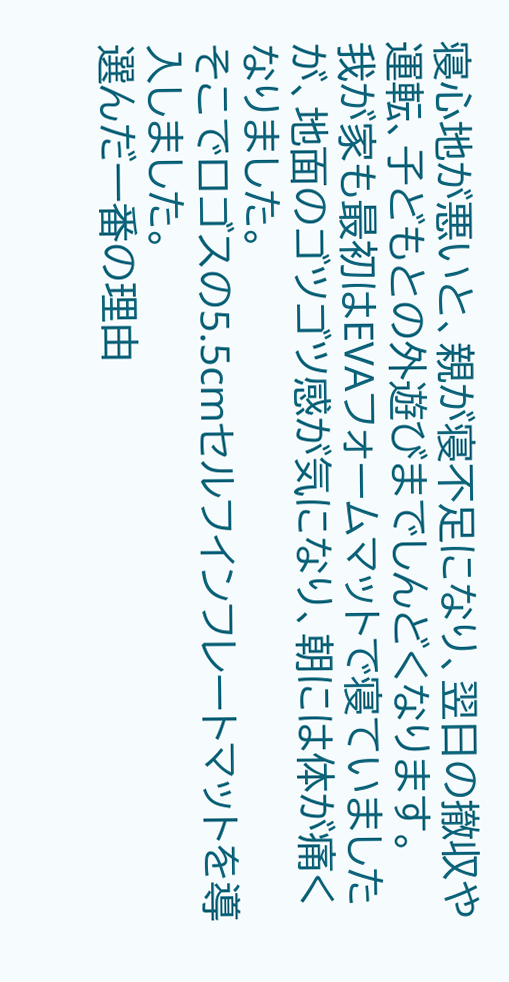寝心地が悪いと、親が寝不足になり、翌日の撤収や運転、子どもとの外遊びまでしんどくなります。
我が家も最初はEVAフォームマットで寝ていましたが、地面のゴツゴツ感が気になり、朝には体が痛くなりました。
そこでロゴスの5.5cmセルフインフレートマットを導入しました。
選んだ一番の理由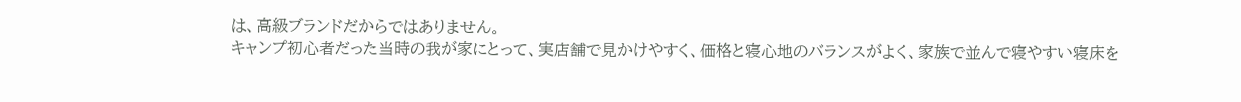は、高級ブランドだからではありません。
キャンプ初心者だった当時の我が家にとって、実店舗で見かけやすく、価格と寝心地のバランスがよく、家族で並んで寝やすい寝床を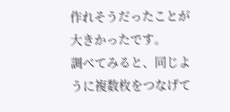作れそうだったことが大きかったです。
調べてみると、同じように複数枚をつなげて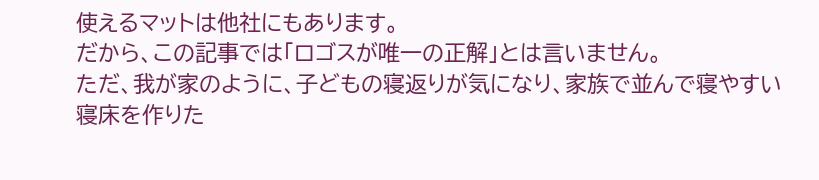使えるマットは他社にもあります。
だから、この記事では「ロゴスが唯一の正解」とは言いません。
ただ、我が家のように、子どもの寝返りが気になり、家族で並んで寝やすい寝床を作りた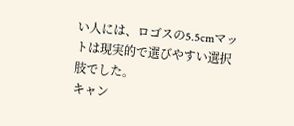い人には、ロゴスの5.5cmマットは現実的で選びやすい選択肢でした。
キャン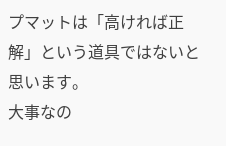プマットは「高ければ正解」という道具ではないと思います。
大事なの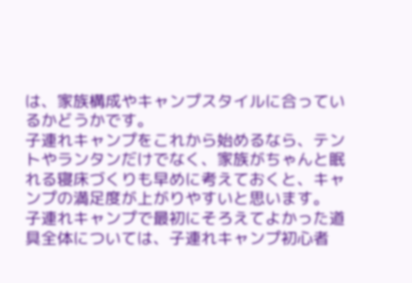は、家族構成やキャンプスタイルに合っているかどうかです。
子連れキャンプをこれから始めるなら、テントやランタンだけでなく、家族がちゃんと眠れる寝床づくりも早めに考えておくと、キャンプの満足度が上がりやすいと思います。
子連れキャンプで最初にそろえてよかった道具全体については、子連れキャンプ初心者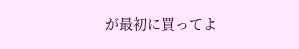が最初に買ってよ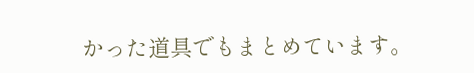かった道具でもまとめています。